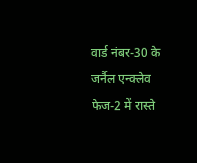वार्ड नंबर-30 के जर्नैल एन्क्लेव फेज-2 में रास्ते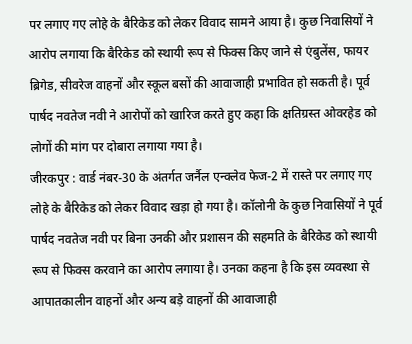पर लगाए गए लोहे के बैरिकेड को लेकर विवाद सामने आया है। कुछ निवासियों ने आरोप लगाया कि बैरिकेड को स्थायी रूप से फिक्स किए जाने से एंबुलेंस, फायर ब्रिगेड, सीवरेज वाहनों और स्कूल बसों की आवाजाही प्रभावित हो सकती है। पूर्व पार्षद नवतेज नवी ने आरोपों को खारिज करते हुए कहा कि क्षतिग्रस्त ओवरहेड को लोगों की मांग पर दोबारा लगाया गया है।
जीरकपुर : वार्ड नंबर-30 के अंतर्गत जर्नैल एन्क्लेव फेज-2 में रास्ते पर लगाए गए लोहे के बैरिकेड को लेकर विवाद खड़ा हो गया है। कॉलोनी के कुछ निवासियों ने पूर्व पार्षद नवतेज नवी पर बिना उनकी और प्रशासन की सहमति के बैरिकेड को स्थायी रूप से फिक्स करवाने का आरोप लगाया है। उनका कहना है कि इस व्यवस्था से आपातकालीन वाहनों और अन्य बड़े वाहनों की आवाजाही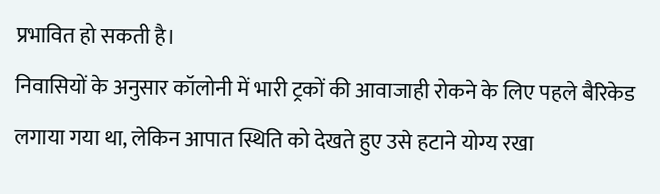प्रभावित हो सकती है।
निवासियों के अनुसार कॉलोनी में भारी ट्रकों की आवाजाही रोकने के लिए पहले बैरिकेड लगाया गया था, लेकिन आपात स्थिति को देखते हुए उसे हटाने योग्य रखा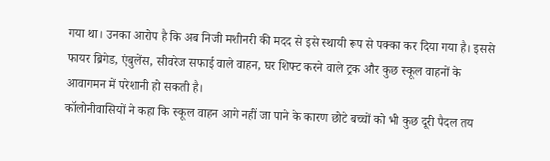गया था। उनका आरोप है कि अब निजी मशीनरी की मदद से इसे स्थायी रूप से पक्का कर दिया गया है। इससे फायर ब्रिगेड, एंबुलेंस, सीवरेज सफाई वाले वाहन, घर शिफ्ट करने वाले ट्रक और कुछ स्कूल वाहनों के आवागमन में परेशानी हो सकती है।
कॉलोनीवासियों ने कहा कि स्कूल वाहन आगे नहीं जा पाने के कारण छोटे बच्चों को भी कुछ दूरी पैदल तय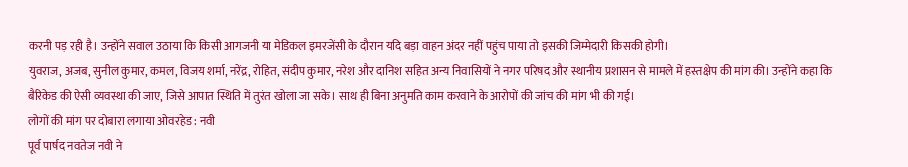करनी पड़ रही है। उन्होंने सवाल उठाया कि किसी आगजनी या मेडिकल इमरजेंसी के दौरान यदि बड़ा वाहन अंदर नहीं पहुंच पाया तो इसकी जिम्मेदारी किसकी होगी।
युवराज, अजब, सुनील कुमार, कमल, विजय शर्मा, नरेंद्र, रोहित, संदीप कुमार, नरेश और दानिश सहित अन्य निवासियों ने नगर परिषद और स्थानीय प्रशासन से मामले में हस्तक्षेप की मांग की। उन्होंने कहा कि बैरिकेड की ऐसी व्यवस्था की जाए, जिसे आपात स्थिति में तुरंत खोला जा सके। साथ ही बिना अनुमति काम करवाने के आरोपों की जांच की मांग भी की गई।
लोगों की मांग पर दोबारा लगाया ओवरहेड : नवी
पूर्व पार्षद नवतेज नवी ने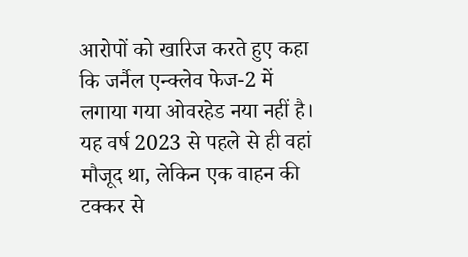आरोपों को खारिज करते हुए कहा कि जर्नैल एन्क्लेव फेज-2 में लगाया गया ओवरहेड नया नहीं है। यह वर्ष 2023 से पहले से ही वहां मौजूद था, लेकिन एक वाहन की टक्कर से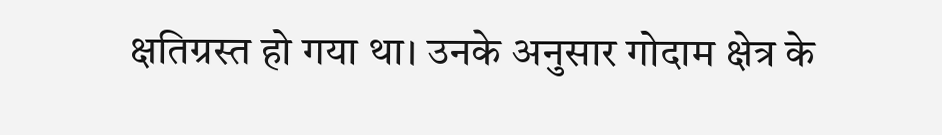क्षतिग्रस्त हो गया था। उनके अनुसार गोदाम क्षेत्र के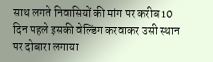साथ लगते निवासियों की मांग पर करीब 10 दिन पहले इसकी वेल्डिंग करवाकर उसी स्थान पर दोबारा लगाया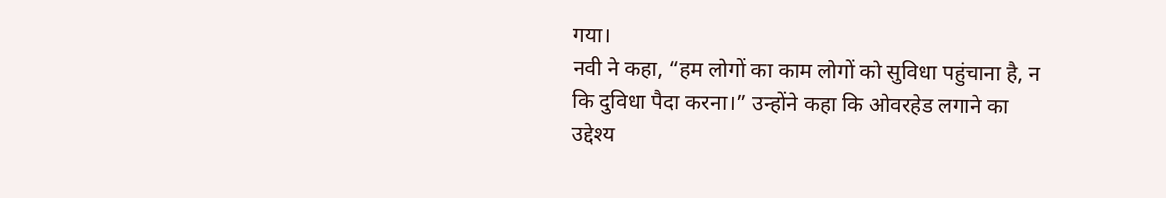गया।
नवी ने कहा, “हम लोगों का काम लोगों को सुविधा पहुंचाना है, न कि दुविधा पैदा करना।” उन्होंने कहा कि ओवरहेड लगाने का उद्देश्य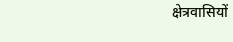क्षेत्रवासियों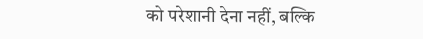को परेशानी देना नहीं, बल्कि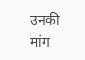उनकी मांग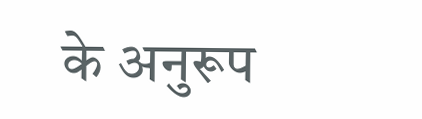के अनुरूप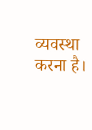व्यवस्था करना है।